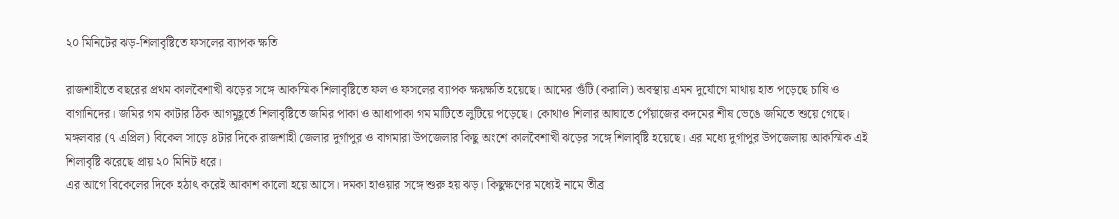২০ মিনিটের ঝড়-শিলাবৃষ্টিতে ফসলের ব্যাপক ক্ষতি

রাজশাহীতে বছরের প্রথম কালবৈশাখী ঝড়ের সঙ্গে আকস্মিক শিলাবৃষ্টিতে ফল ও ফসলের ব্যাপক ক্ষয়ক্ষতি হয়েছে। আমের গুঁটি (করালি) অবস্থায় এমন দুর্যোগে মাথায় হাত পড়েছে চাষি ও বাগানিদের। জমির গম কাটার ঠিক আগমুহূর্তে শিলাবৃষ্টিতে জমির পাকা ও আধাপাকা গম মাটিতে লুটিয়ে পড়েছে। কোথাও শিলার আঘাতে পেঁয়াজের কদমের শীষ ভেঙে জমিতে শুয়ে গেছে।
মঙ্গলবার (৭ এপ্রিল) বিকেল সাড়ে ৪টার দিকে রাজশাহী জেলার দুর্গাপুর ও বাগমারা উপজেলার কিছু অংশে কালবৈশাখী ঝড়ের সঙ্গে শিলাবৃষ্টি হয়েছে। এর মধ্যে দুর্গাপুর উপজেলায় আকস্মিক এই শিলাবৃষ্টি ঝরেছে প্রায় ২০ মিনিট ধরে।
এর আগে বিকেলের দিকে হঠাৎ করেই আকাশ কালো হয়ে আসে। দমকা হাওয়ার সঙ্গে শুরু হয় ঝড়। কিছুক্ষণের মধ্যেই নামে তীব্র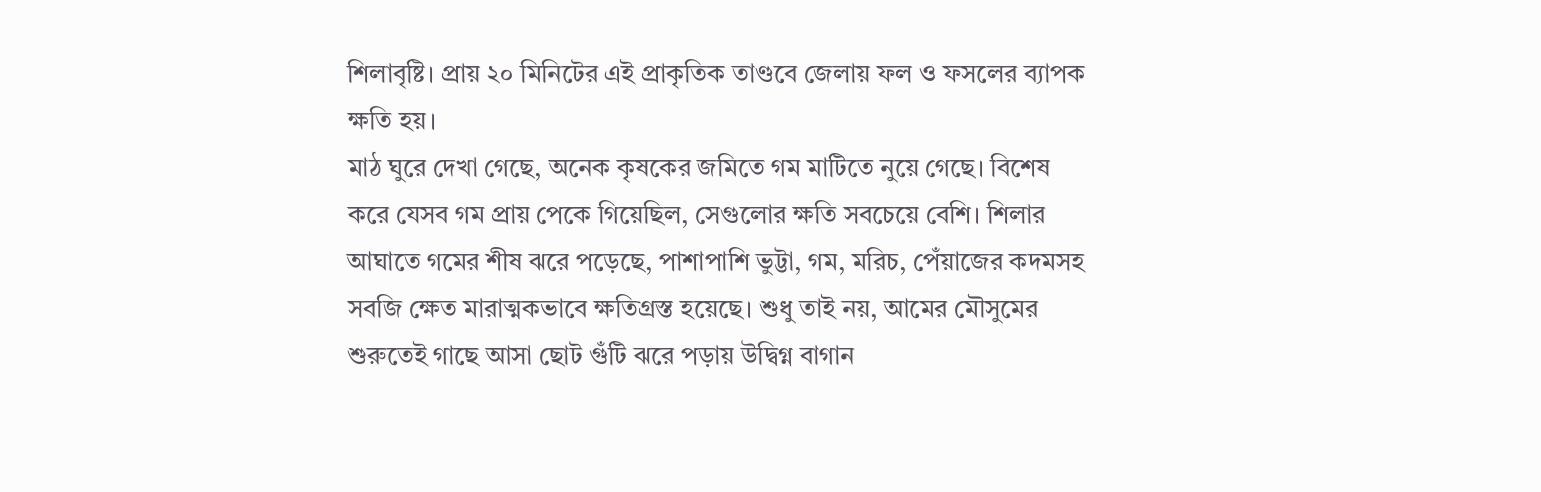শিলাবৃষ্টি। প্রায় ২০ মিনিটের এই প্রাকৃতিক তাণ্ডবে জেলায় ফল ও ফসলের ব্যাপক ক্ষতি হয়।
মাঠ ঘুরে দেখা গেছে, অনেক কৃষকের জমিতে গম মাটিতে নুয়ে গেছে। বিশেষ করে যেসব গম প্রায় পেকে গিয়েছিল, সেগুলোর ক্ষতি সবচেয়ে বেশি। শিলার আঘাতে গমের শীষ ঝরে পড়েছে, পাশাপাশি ভুট্টা, গম, মরিচ, পেঁয়াজের কদমসহ সবজি ক্ষেত মারাত্মকভাবে ক্ষতিগ্রস্ত হয়েছে। শুধু তাই নয়, আমের মৌসুমের শুরুতেই গাছে আসা ছোট গুঁটি ঝরে পড়ায় উদ্বিগ্ন বাগান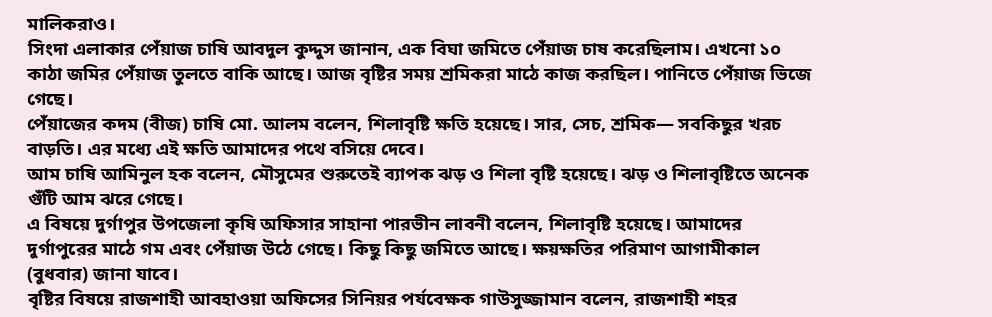মালিকরাও।
সিংদা এলাকার পেঁয়াজ চাষি আবদুল কুদ্দুস জানান, এক বিঘা জমিতে পেঁয়াজ চাষ করেছিলাম। এখনো ১০ কাঠা জমির পেঁয়াজ তুলতে বাকি আছে। আজ বৃষ্টির সময় শ্রমিকরা মাঠে কাজ করছিল। পানিতে পেঁয়াজ ভিজে গেছে।
পেঁয়াজের কদম (বীজ) চাষি মো. আলম বলেন, শিলাবৃষ্টি ক্ষতি হয়েছে। সার, সেচ, শ্রমিক— সবকিছুর খরচ বাড়তি। এর মধ্যে এই ক্ষতি আমাদের পথে বসিয়ে দেবে।
আম চাষি আমিনুল হক বলেন, মৌসুমের শুরুতেই ব্যাপক ঝড় ও শিলা বৃষ্টি হয়েছে। ঝড় ও শিলাবৃষ্টিতে অনেক গুঁটি আম ঝরে গেছে।
এ বিষয়ে দুর্গাপুর উপজেলা কৃষি অফিসার সাহানা পারভীন লাবনী বলেন, শিলাবৃষ্টি হয়েছে। আমাদের দুর্গাপুরের মাঠে গম এবং পেঁয়াজ উঠে গেছে। কিছু কিছু জমিতে আছে। ক্ষয়ক্ষতির পরিমাণ আগামীকাল (বুধবার) জানা যাবে।
বৃষ্টির বিষয়ে রাজশাহী আবহাওয়া অফিসের সিনিয়র পর্যবেক্ষক গাউসুজ্জামান বলেন, রাজশাহী শহর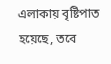এলাকায় বৃষ্টিপাত হয়েছে, তবে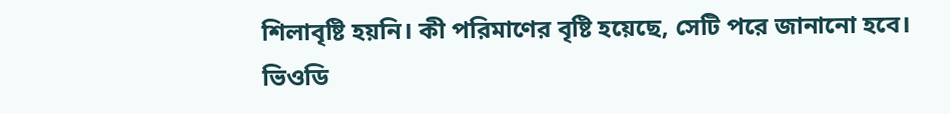শিলাবৃষ্টি হয়নি। কী পরিমাণের বৃষ্টি হয়েছে, সেটি পরে জানানো হবে।
ভিওডি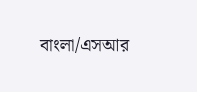বাংলা/এসআর